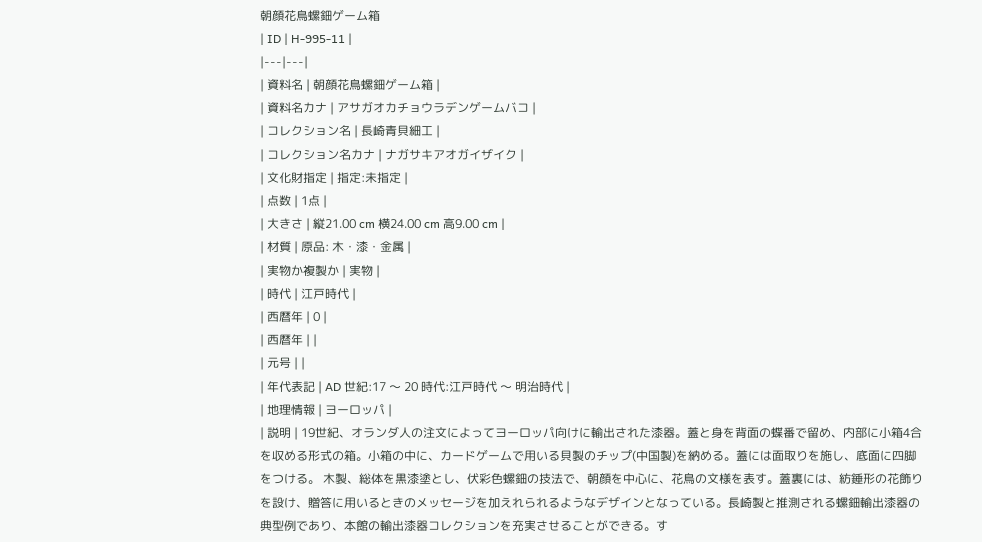朝顔花鳥螺鈿ゲーム箱
| ID | H-995-11 |
|---|---|
| 資料名 | 朝顔花鳥螺鈿ゲーム箱 |
| 資料名カナ | アサガオカチョウラデンゲームバコ |
| コレクション名 | 長崎青貝細工 |
| コレクション名カナ | ナガサキアオガイザイク |
| 文化財指定 | 指定:未指定 |
| 点数 | 1点 |
| 大きさ | 縦21.00 cm 横24.00 cm 高9.00 cm |
| 材質 | 原品: 木・漆・金属 |
| 実物か複製か | 実物 |
| 時代 | 江戸時代 |
| 西暦年 | 0 |
| 西暦年 | |
| 元号 | |
| 年代表記 | AD 世紀:17 〜 20 時代:江戸時代 〜 明治時代 |
| 地理情報 | ヨーロッパ |
| 説明 | 19世紀、オランダ人の注文によってヨーロッパ向けに輸出された漆器。蓋と身を背面の蝶番で留め、内部に小箱4合を収める形式の箱。小箱の中に、カードゲームで用いる貝製のチップ(中国製)を納める。蓋には面取りを施し、底面に四脚をつける。 木製、総体を黒漆塗とし、伏彩色螺鈿の技法で、朝顔を中心に、花鳥の文様を表す。蓋裏には、紡錘形の花飾りを設け、贈答に用いるときのメッセージを加えれられるようなデザインとなっている。長崎製と推測される螺鈿輸出漆器の典型例であり、本館の輸出漆器コレクションを充実させることができる。す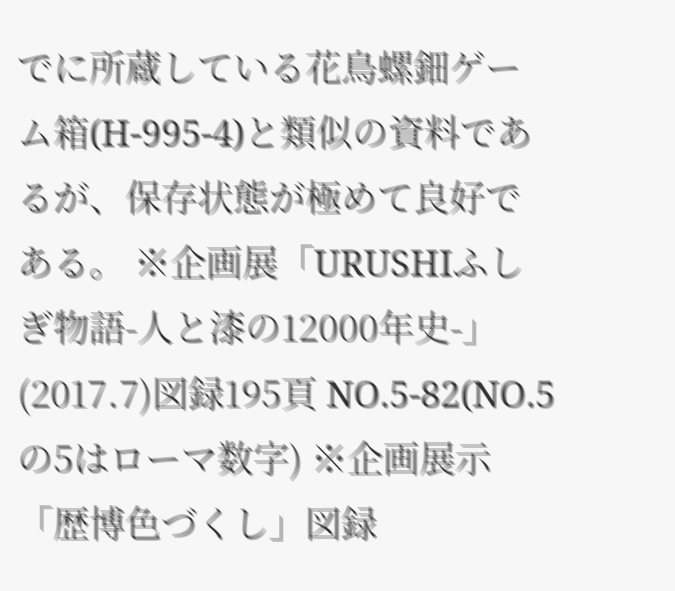でに所蔵している花鳥螺鈿ゲーム箱(H-995-4)と類似の資料であるが、保存状態が極めて良好である。 ※企画展「URUSHIふしぎ物語-人と漆の12000年史-」(2017.7)図録195頁 NO.5-82(NO.5の5はローマ数字) ※企画展示「歴博色づくし」図録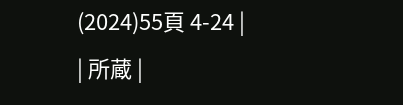(2024)55頁 4-24 |
| 所蔵 |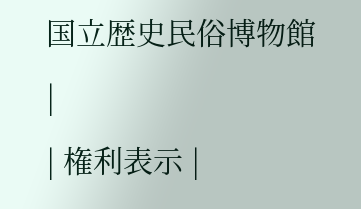国立歴史民俗博物館 |
| 権利表示 |